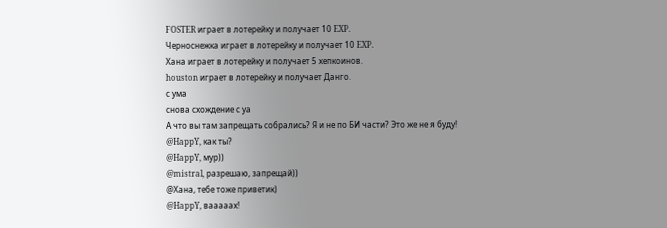FOSTER играет в лотерейку и получает 10 EXP.
Черноснежка играет в лотерейку и получает 10 EXP.
Хана играет в лотерейку и получает 5 хепкоинов.
houston играет в лотерейку и получает Данго.
с ума
снова схождение с уа
А что вы там запрещать собрались? Я и не по БИ части? Это же не я буду!
@HappY, как ты?
@HappY, мур))
@mistral, разрешаю, запрещай))
@Хана, тебе тоже приветик)
@HappY, вааааах!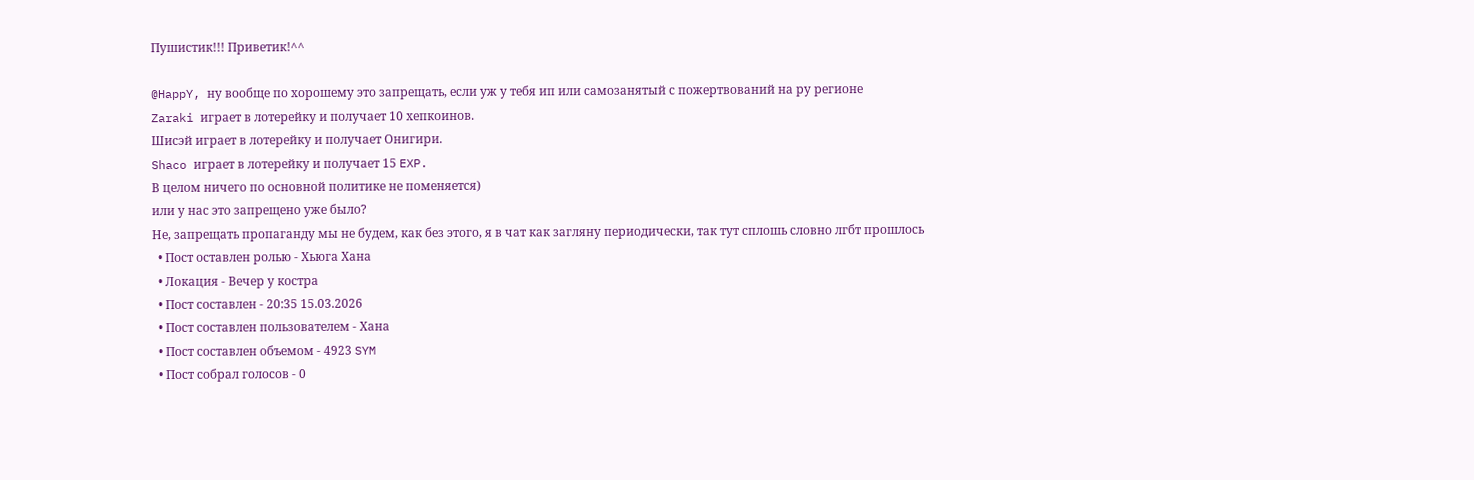Пушистик!!! Приветик!^^

@HappY, ну вообще по хорошему это запрещать, если уж у тебя ип или самозанятый с пожертвований на ру регионе
Zaraki играет в лотерейку и получает 10 хепкоинов.
Шисэй играет в лотерейку и получает Онигири.
Shaco играет в лотерейку и получает 15 EXP.
В целом ничего по основной политике не поменяется)
или у нас это запрещено уже было?
Не, запрещать пропаганду мы не будем, как без этого, я в чат как загляну периодически, так тут сплошь словно лгбт прошлось
  • Пост оставлен ролью - Хьюга Хана
  • Локация - Вечер у костра
  • Пост составлен - 20:35 15.03.2026
  • Пост составлен пользователем - Хана
  • Пост составлен объемом - 4923 SYM
  • Пост собрал голосов - 0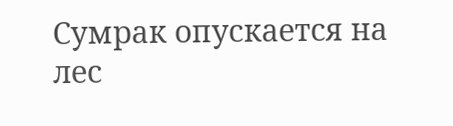Сумрак опускается на лес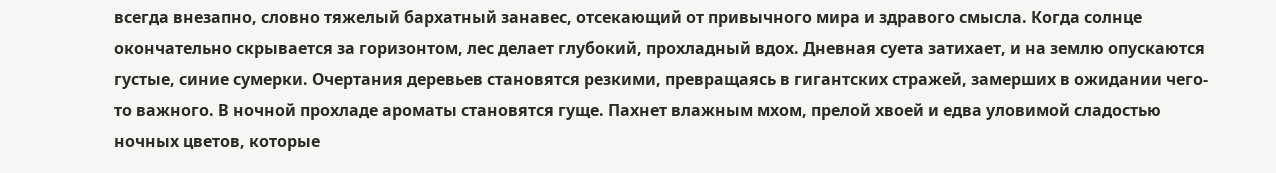всегда внезапно, словно тяжелый бархатный занавес, отсекающий от привычного мира и здравого смысла. Когда солнце окончательно скрывается за горизонтом, лес делает глубокий, прохладный вдох. Дневная суета затихает, и на землю опускаются густые, синие сумерки. Очертания деревьев становятся резкими, превращаясь в гигантских стражей, замерших в ожидании чего-то важного. В ночной прохладе ароматы становятся гуще. Пахнет влажным мхом, прелой хвоей и едва уловимой сладостью ночных цветов, которые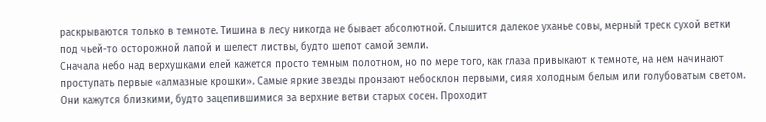раскрываются только в темноте. Тишина в лесу никогда не бывает абсолютной. Слышится далекое уханье совы, мерный треск сухой ветки под чьей-то осторожной лапой и шелест листвы, будто шепот самой земли.
Сначала небо над верхушками елей кажется просто темным полотном, но по мере того, как глаза привыкают к темноте, на нем начинают проступать первые «алмазные крошки». Самые яркие звезды пронзают небосклон первыми, сияя холодным белым или голубоватым светом. Они кажутся близкими, будто зацепившимися за верхние ветви старых сосен. Проходит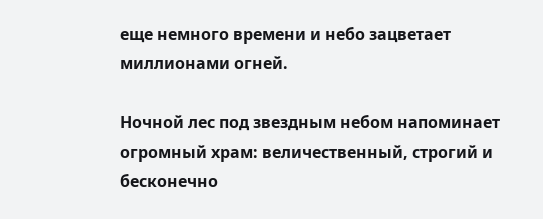еще немного времени и небо зацветает миллионами огней.

Ночной лес под звездным небом напоминает огромный храм: величественный, строгий и бесконечно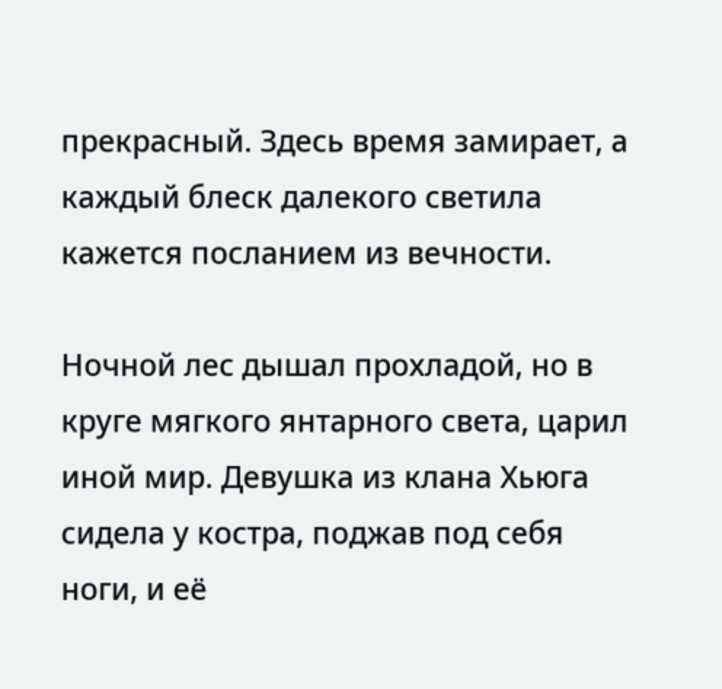прекрасный. Здесь время замирает, а каждый блеск далекого светила кажется посланием из вечности.

Ночной лес дышал прохладой, но в круге мягкого янтарного света, царил иной мир. Девушка из клана Хьюга сидела у костра, поджав под себя ноги, и её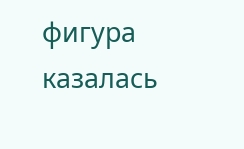фигура казалась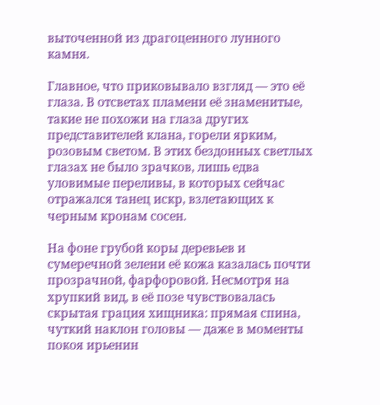выточенной из драгоценного лунного камня.

Главное, что приковывало взгляд — это её глаза. В отсветах пламени её знаменитые, такие не похожи на глаза других представителей клана, горели ярким, розовым светом. В этих бездонных светлых глазах не было зрачков, лишь едва уловимые переливы, в которых сейчас отражался танец искр, взлетающих к черным кронам сосен.

На фоне грубой коры деревьев и сумеречной зелени её кожа казалась почти прозрачной, фарфоровой. Несмотря на хрупкий вид, в её позе чувствовалась скрытая грация хищника: прямая спина, чуткий наклон головы — даже в моменты покоя ирьенин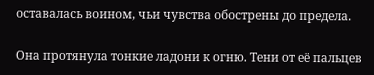оставалась воином, чьи чувства обострены до предела.

Она протянула тонкие ладони к огню. Тени от её пальцев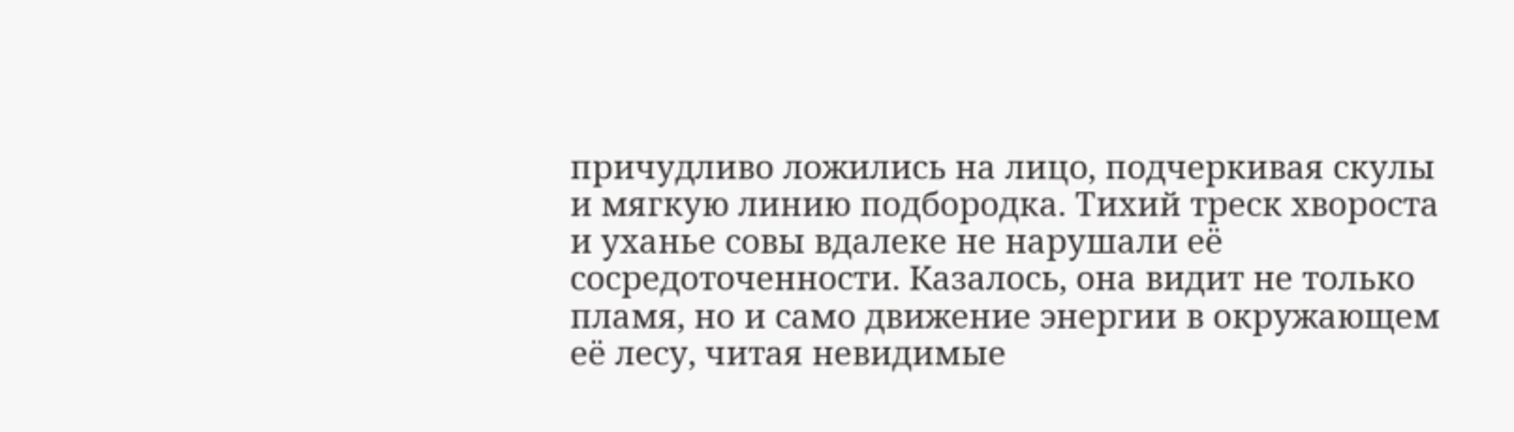причудливо ложились на лицо, подчеркивая скулы и мягкую линию подбородка. Тихий треск хвороста и уханье совы вдалеке не нарушали её сосредоточенности. Казалось, она видит не только пламя, но и само движение энергии в окружающем её лесу, читая невидимые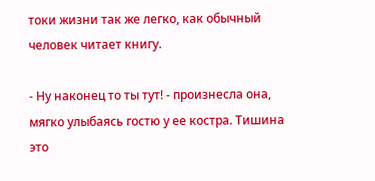токи жизни так же легко, как обычный человек читает книгу.

- Ну наконец то ты тут! - произнесла она, мягко улыбаясь гостю у ее костра. Тишина это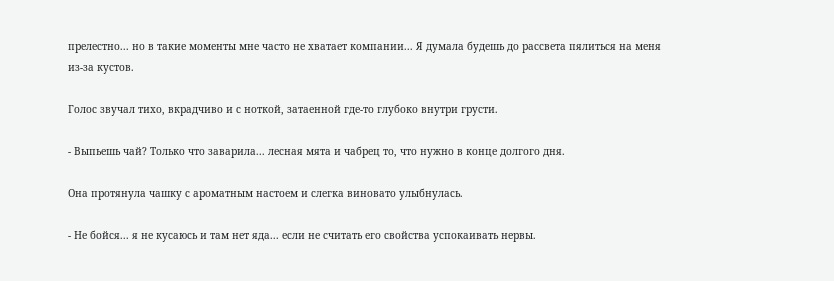прелестно... но в такие моменты мне часто не хватает компании... Я думала будешь до рассвета пялиться на меня из-за кустов.

Голос звучал тихо, вкрадчиво и с ноткой, затаенной где-то глубоко внутри грусти.

- Выпьешь чай? Только что заварила... лесная мята и чабрец то, что нужно в конце долгого дня.

Она протянула чашку с ароматным настоем и слегка виновато улыбнулась.

- Не бойся... я не кусаюсь и там нет яда... если не считать его свойства успокаивать нервы.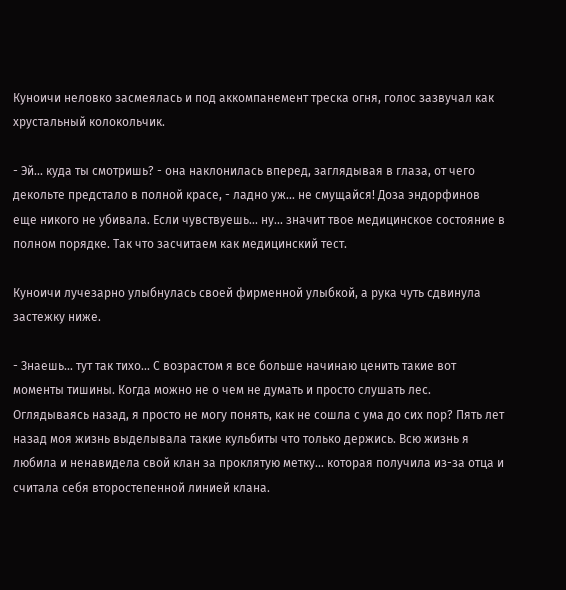Куноичи неловко засмеялась и под аккомпанемент треска огня, голос зазвучал как хрустальный колокольчик.

- Эй... куда ты смотришь? - она наклонилась вперед, заглядывая в глаза, от чего декольте предстало в полной красе, - ладно уж... не смущайся! Доза эндорфинов еще никого не убивала. Если чувствуешь... ну... значит твое медицинское состояние в полном порядке. Так что засчитаем как медицинский тест.

Куноичи лучезарно улыбнулась своей фирменной улыбкой, а рука чуть сдвинула застежку ниже.

- Знаешь... тут так тихо... С возрастом я все больше начинаю ценить такие вот моменты тишины. Когда можно не о чем не думать и просто слушать лес. Оглядываясь назад, я просто не могу понять, как не сошла с ума до сих пор? Пять лет назад моя жизнь выделывала такие кульбиты что только держись. Всю жизнь я любила и ненавидела свой клан за проклятую метку... которая получила из-за отца и считала себя второстепенной линией клана.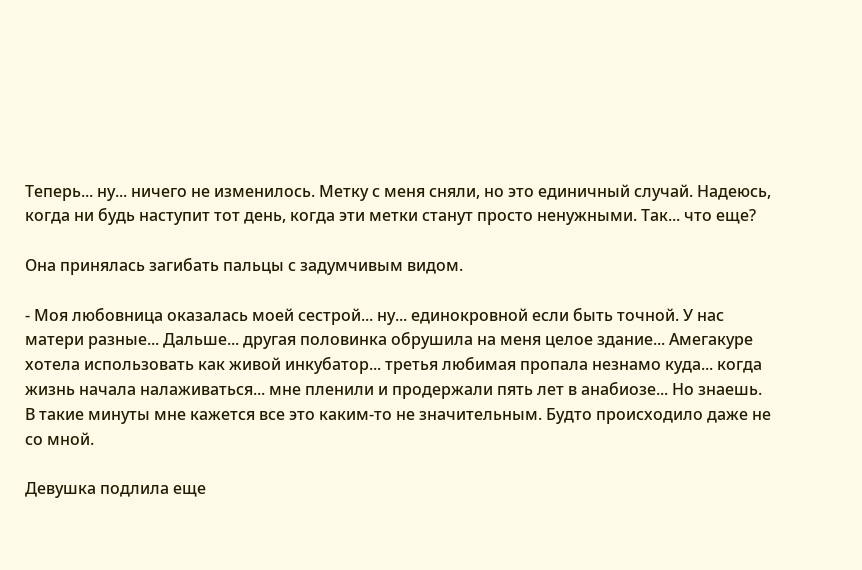Теперь... ну... ничего не изменилось. Метку с меня сняли, но это единичный случай. Надеюсь, когда ни будь наступит тот день, когда эти метки станут просто ненужными. Так... что еще?

Она принялась загибать пальцы с задумчивым видом.

- Моя любовница оказалась моей сестрой... ну... единокровной если быть точной. У нас матери разные... Дальше... другая половинка обрушила на меня целое здание... Амегакуре хотела использовать как живой инкубатор... третья любимая пропала незнамо куда... когда жизнь начала налаживаться... мне пленили и продержали пять лет в анабиозе... Но знаешь. В такие минуты мне кажется все это каким-то не значительным. Будто происходило даже не со мной.

Девушка подлила еще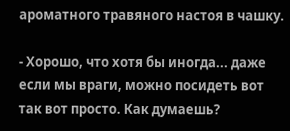ароматного травяного настоя в чашку.

- Хорошо, что хотя бы иногда... даже если мы враги, можно посидеть вот так вот просто. Как думаешь?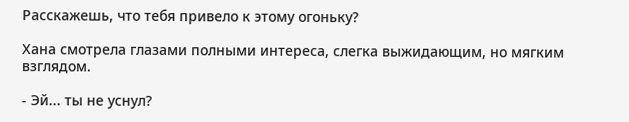Расскажешь, что тебя привело к этому огоньку?

Хана смотрела глазами полными интереса, слегка выжидающим, но мягким взглядом.

- Эй... ты не уснул?